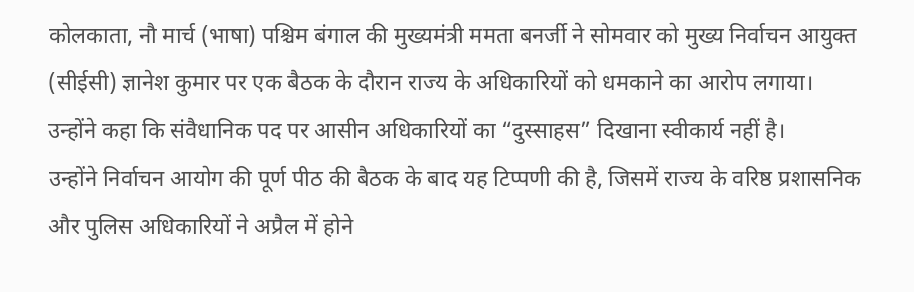कोलकाता, नौ मार्च (भाषा) पश्चिम बंगाल की मुख्यमंत्री ममता बनर्जी ने सोमवार को मुख्य निर्वाचन आयुक्त (सीईसी) ज्ञानेश कुमार पर एक बैठक के दौरान राज्य के अधिकारियों को धमकाने का आरोप लगाया।
उन्होंने कहा कि संवैधानिक पद पर आसीन अधिकारियों का “दुस्साहस” दिखाना स्वीकार्य नहीं है।
उन्होंने निर्वाचन आयोग की पूर्ण पीठ की बैठक के बाद यह टिप्पणी की है, जिसमें राज्य के वरिष्ठ प्रशासनिक और पुलिस अधिकारियों ने अप्रैल में होने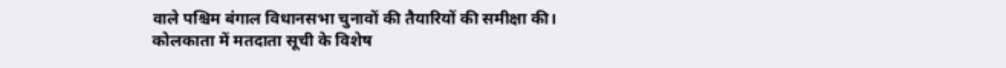वाले पश्चिम बंगाल विधानसभा चुनावों की तैयारियों की समीक्षा की।
कोलकाता में मतदाता सूची के विशेष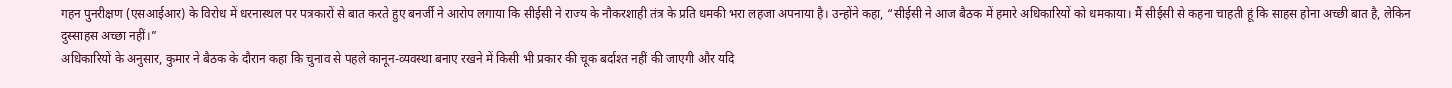गहन पुनरीक्षण (एसआईआर) के विरोध में धरनास्थल पर पत्रकारों से बात करते हुए बनर्जी ने आरोप लगाया कि सीईसी ने राज्य के नौकरशाही तंत्र के प्रति धमकी भरा लहजा अपनाया है। उन्होंने कहा, “सीईसी ने आज बैठक में हमारे अधिकारियों को धमकाया। मैं सीईसी से कहना चाहती हूं कि साहस होना अच्छी बात है, लेकिन दुस्साहस अच्छा नहीं।”
अधिकारियों के अनुसार, कुमार ने बैठक के दौरान कहा कि चुनाव से पहले कानून-व्यवस्था बनाए रखने में किसी भी प्रकार की चूक बर्दाश्त नहीं की जाएगी और यदि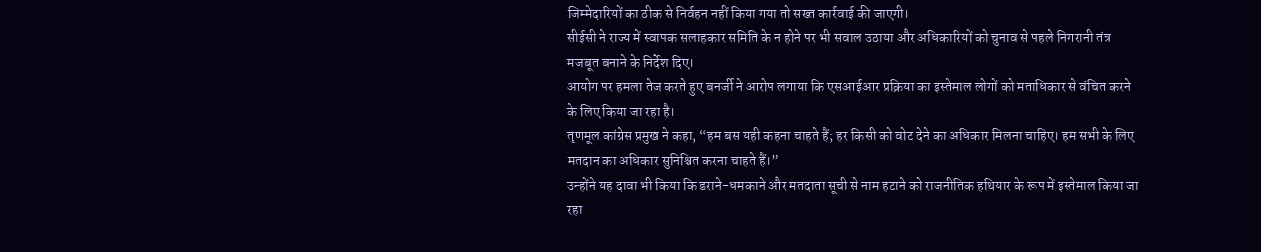जिम्मेदारियों का ठीक से निर्वहन नहीं किया गया तो सख्त कार्रवाई की जाएगी।
सीईसी ने राज्य में स्वापक सलाहकार समिति के न होने पर भी सवाल उठाया और अधिकारियों को चुनाव से पहले निगरानी तंत्र मजबूत बनाने के निर्देश दिए।
आयोग पर हमला तेज करते हुए बनर्जी ने आरोप लगाया कि एसआईआर प्रक्रिया का इस्तेमाल लोगों को मताधिकार से वंचित करने के लिए किया जा रहा है।
तृणमूल कांग्रेस प्रमुख ने कहा, “हम बस यही कहना चाहते हैं; हर किसी को वोट देने का अधिकार मिलना चाहिए। हम सभी के लिए मतदान का अधिकार सुनिश्चित करना चाहते हैं।”
उन्होंने यह दावा भी किया कि डराने-धमकाने और मतदाता सूची से नाम हटाने को राजनीतिक हथियार के रूप में इस्तेमाल किया जा रहा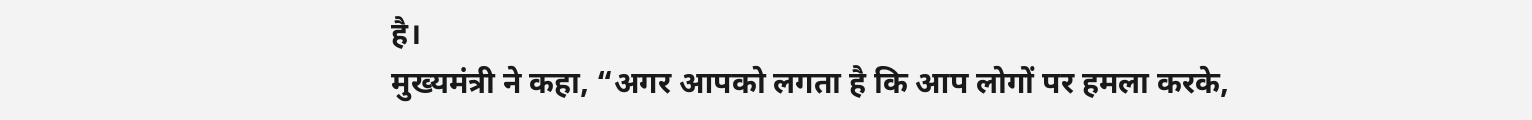है।
मुख्यमंत्री ने कहा, “अगर आपको लगता है कि आप लोगों पर हमला करके,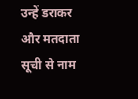उन्हें डराकर और मतदाता सूची से नाम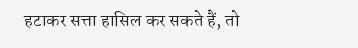हटाकर सत्ता हासिल कर सकते हैं, तो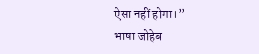ऐसा नहीं होगा।”
भाषा जोहेब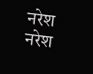नरेश
नरेश